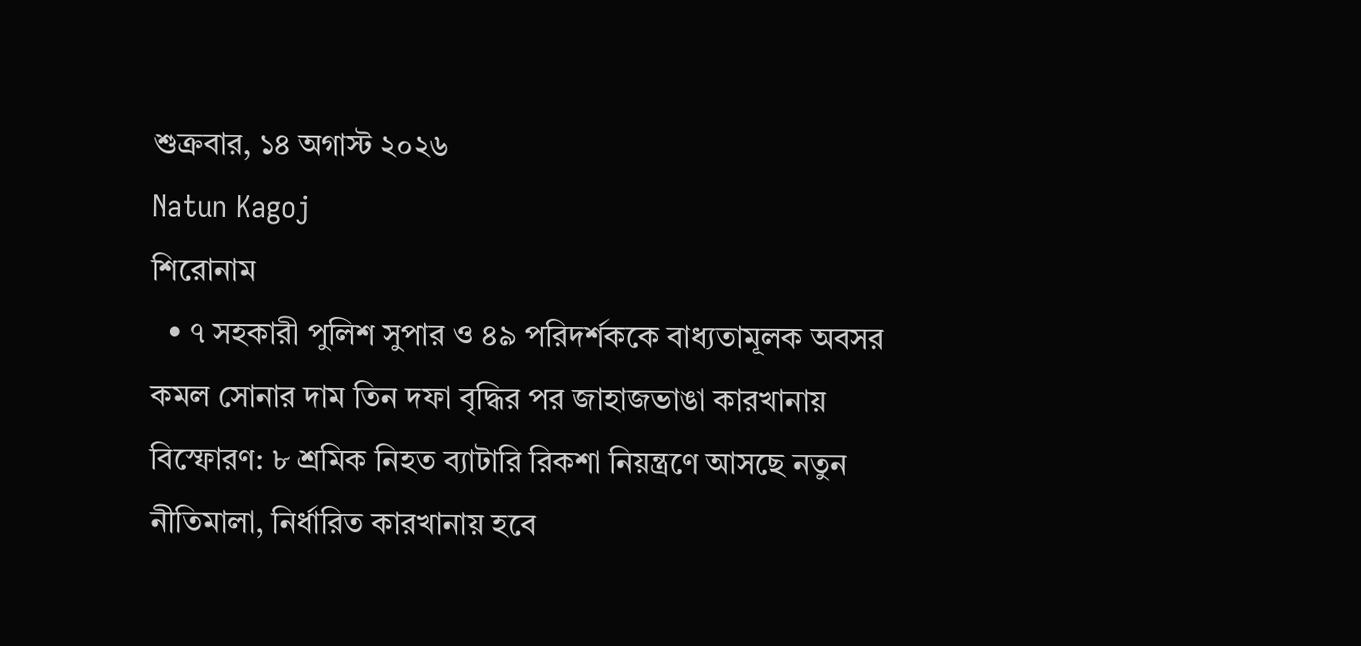শুক্রবার, ১৪ অগাস্ট ২০২৬
Natun Kagoj
শিরোনাম
  • ৭ সহকারী পুলিশ সুপার ও ৪৯ পরিদর্শককে বাধ্যতামূলক অবসর কমল সোনার দাম তিন দফা বৃদ্ধির পর জাহাজভাঙা কারখানায় বিস্ফোরণ: ৮ শ্রমিক নিহত ব্যাটারি রিকশা নিয়ন্ত্রণে আসছে নতুন নীতিমালা, নির্ধারিত কারখানায় হবে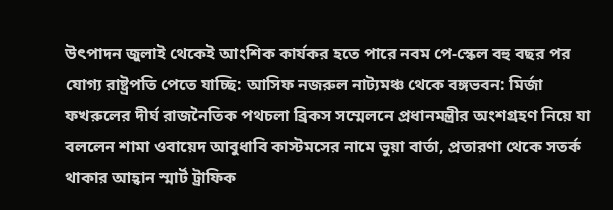উৎপাদন জুলাই থেকেই আংশিক কার্যকর হতে পারে নবম পে-স্কেল বহু বছর পর যোগ্য রাষ্ট্রপতি পেতে যাচ্ছি: আসিফ নজরুল নাট্যমঞ্চ থেকে বঙ্গভবন: মির্জা ফখরুলের দীর্ঘ রাজনৈতিক পথচলা ব্রিকস সম্মেলনে প্রধানমন্ত্রীর অংশগ্রহণ নিয়ে যা বললেন শামা ওবায়েদ আবুধাবি কাস্টমসের নামে ভুয়া বার্তা, প্রতারণা থেকে সতর্ক থাকার আহ্বান স্মার্ট ট্রাফিক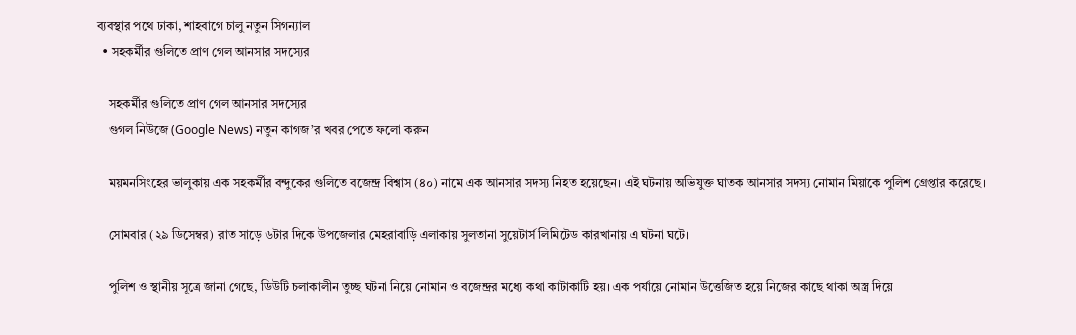ব্যবস্থার পথে ঢাকা, শাহবাগে চালু নতুন সিগন্যাল
  • সহকর্মীর গুলিতে প্রাণ গেল আনসার সদস্যের

    সহকর্মীর গুলিতে প্রাণ গেল আনসার সদস্যের
    গুগল নিউজে (Google News) নতুন কাগজ’র খবর পেতে ফলো করুন

    ময়মনসিংহের ভালুকায় এক সহকর্মীর বন্দুকের গুলিতে বজেন্দ্র বিশ্বাস (৪০) নামে এক আনসার সদস্য নিহত হয়েছেন। এই ঘটনায় অভিযুক্ত ঘাতক আনসার সদস্য নোমান মিয়াকে পুলিশ গ্রেপ্তার করেছে।

    সোমবার (২৯ ডিসেম্বর) রাত সাড়ে ৬টার দিকে উপজেলার মেহরাবাড়ি এলাকায় সুলতানা সুয়েটার্স লিমিটেড কারখানায় এ ঘটনা ঘটে।

    পুলিশ ও স্থানীয় সূত্রে জানা গেছে, ডিউটি চলাকালীন তুচ্ছ ঘটনা নিয়ে নোমান ও বজেন্দ্রর মধ্যে কথা কাটাকাটি হয়। এক পর্যায়ে নোমান উত্তেজিত হয়ে নিজের কাছে থাকা অস্ত্র দিয়ে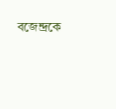বজেন্দ্রকে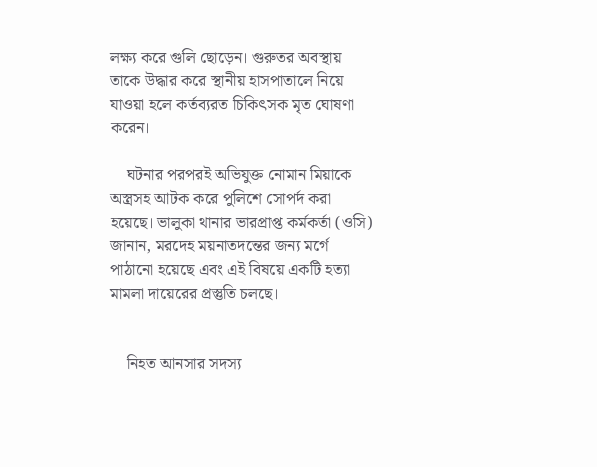লক্ষ্য করে গুলি ছোড়েন। গুরুতর অবস্থায় তাকে উদ্ধার করে স্থানীয় হাসপাতালে নিয়ে যাওয়া হলে কর্তব্যরত চিকিৎসক মৃত ঘোষণা করেন।

    ঘটনার পরপরই অভিযুক্ত নোমান মিয়াকে অস্ত্রসহ আটক করে পুলিশে সোপর্দ করা হয়েছে। ভালুকা থানার ভারপ্রাপ্ত কর্মকর্তা (ওসি) জানান, মরদেহ ময়নাতদন্তের জন্য মর্গে পাঠানো হয়েছে এবং এই বিষয়ে একটি হত্যা মামলা দায়েরের প্রস্তুতি চলছে।


    নিহত আনসার সদস্য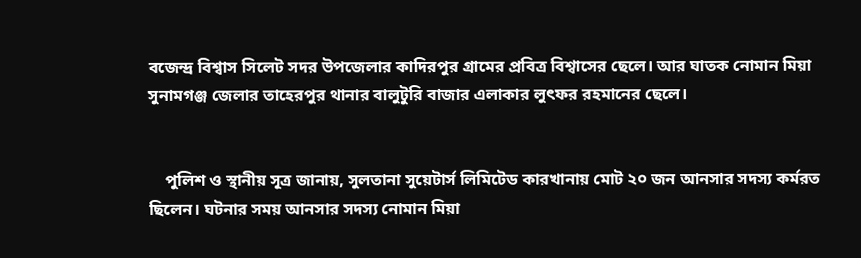বজেন্দ্র বিশ্বাস সিলেট সদর উপজেলার কাদিরপুর গ্রামের প্রবিত্র বিশ্বাসের ছেলে। আর ঘাতক নোমান মিয়া সুনামগঞ্জ জেলার তাহেরপুর থানার বালুটুরি বাজার এলাকার লুৎফর রহমানের ছেলে।


    পুলিশ ও স্থানীয় সূত্র জানায়, সুলতানা সুয়েটার্স লিমিটেড কারখানায় মোট ২০ জন আনসার সদস্য কর্মরত ছিলেন। ঘটনার সময় আনসার সদস্য নোমান মিয়া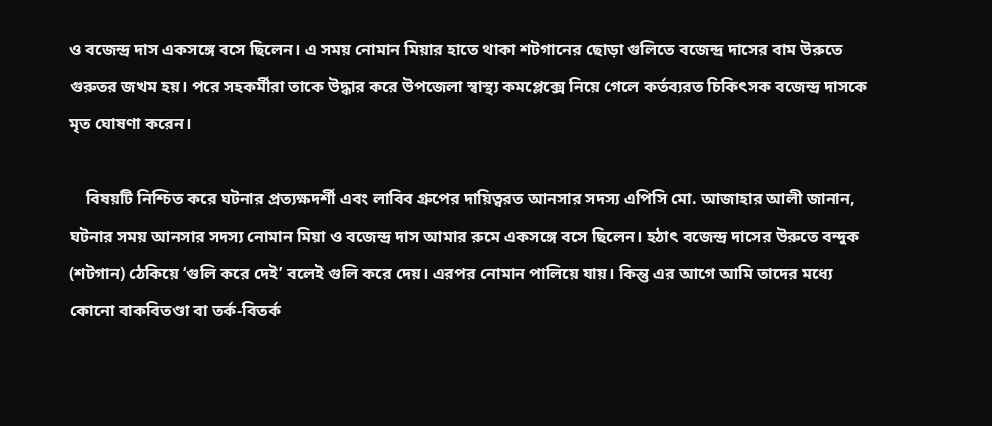ও বজেন্দ্র দাস একসঙ্গে বসে ছিলেন। এ সময় নোমান মিয়ার হাতে থাকা শটগানের ছোড়া গুলিতে বজেন্দ্র দাসের বাম উরুতে গুরুতর জখম হয়। পরে সহকর্মীরা তাকে উদ্ধার করে উপজেলা স্বাস্থ্য কমপ্লেক্সে নিয়ে গেলে কর্তব্যরত চিকিৎসক বজেন্দ্র দাসকে মৃত ঘোষণা করেন।

    বিষয়টি নিশ্চিত করে ঘটনার প্রত্যক্ষদর্শী এবং লাবিব গ্রুপের দায়িত্বরত আনসার সদস্য এপিসি মো. আজাহার আলী জানান, ঘটনার সময় আনসার সদস্য নোমান মিয়া ও বজেন্দ্র দাস আমার রুমে একসঙ্গে বসে ছিলেন। হঠাৎ বজেন্দ্র দাসের উরুতে বন্দুক (শটগান) ঠেকিয়ে ‘গুলি করে দেই’ বলেই গুলি করে দেয়। এরপর নোমান পালিয়ে যায়। কিন্তু এর আগে আমি তাদের মধ্যে কোনো বাকবিতণ্ডা বা তর্ক-বিতর্ক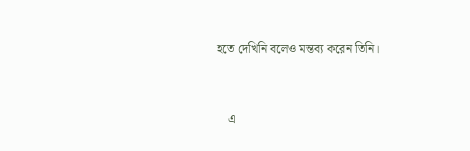হতে দেখিনি বলেও মন্তব্য করেন তিনি।


    এ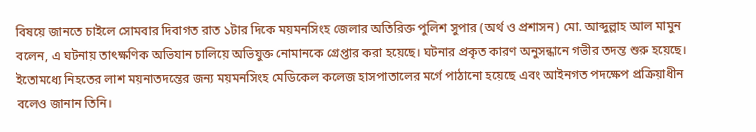বিষয়ে জানতে চাইলে সোমবার দিবাগত রাত ১টার দিকে ময়মনসিংহ জেলার অতিরিক্ত পুলিশ সুপার (অর্থ ও প্রশাসন) মো. আব্দুল্লাহ আল মামুন বলেন, এ ঘটনায় তাৎক্ষণিক অভিযান চালিয়ে অভিযুক্ত নোমানকে গ্রেপ্তার করা হয়েছে। ঘটনার প্রকৃত কারণ অনুসন্ধানে গভীর তদন্ত শুরু হয়েছে। ইতোমধ্যে নিহতের লাশ ময়নাতদন্তের জন্য ময়মনসিংহ মেডিকেল কলেজ হাসপাতালের মর্গে পাঠানো হয়েছে এবং আইনগত পদক্ষেপ প্রক্রিয়াধীন বলেও জানান তিনি।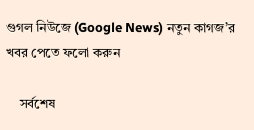গুগল নিউজে (Google News) নতুন কাগজ’র খবর পেতে ফলো করুন

    সর্বশেষ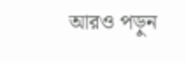আরও পড়ুন